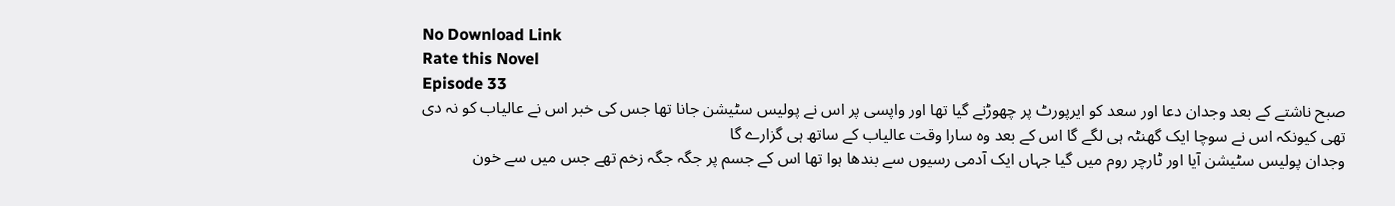No Download Link
Rate this Novel
Episode 33
صبح ناشتے کے بعد وجدان دعا اور سعد کو ایرپورٹ پر چهوڑنے گیا تها اور واپسی پر اس نے پولیس سٹیشن جانا تها جس کی خبر اس نے عالیاب کو نہ دی تهی کیونکہ اس نے سوچا ایک گهنٹہ ہی لگے گا اس کے بعد وہ سارا وقت عالیاب کے ساتھ ہی گزارے گا
وجدان پولیس سٹیشن آیا اور ٹارچر روم میں گیا جہاں ایک آدمی رسیوں سے بندها ہوا تها اس کے جسم پر جگہ جگہ زخم تهے جس میں سے خون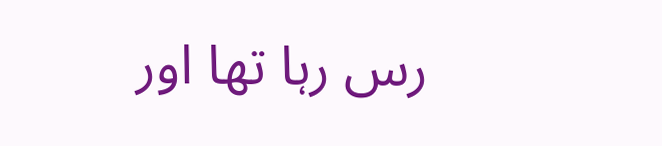رس رہا تها اور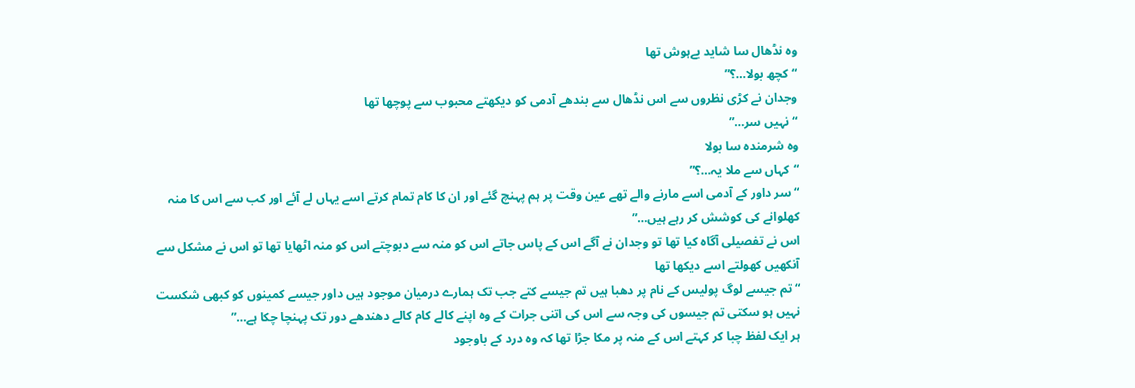وہ نڈهال سا شاید بےہوش تها
“کچھ بولا…؟”
وجدان نے کڑی نظروں سے اس نڈهال سے بندهے آدمی کو دیکهتے محبوب سے پوچها تها
“نہیں سر…”
وہ شرمندہ سا بولا
“کہاں سے ملا یہ…؟”
“سر داور کے آدمی اسے مارنے والے تهے عین وقت پر ہم پہنچ گئے اور ان کا کام تمام کرتے اسے یہاں لے آئے اور کب سے اس کا منہ کهلوانے کی کوشش کر رہے ہیں…”
اس نے تفصیلی آگاہ کیا تها تو وجدان نے آگے اس کے پاس جاتے اس کو منہ سے دبوچتے اس کو منہ اٹهایا تها تو اس نے مشکل سے آنکهیں کهولتے اسے دیکها تها
“تم جیسے لوگ پولیس کے نام پر دهبا ہیں تم جیسے کتے جب تک ہمارے درمیان موجود ہیں داور جیسے کمینوں کو کبهی شکست نہیں ہو سکتی تم جیسوں کی وجہ سے اس کی اتنی جرات کے وہ اپنے کالے کام کالے دهندهے دور تک پہنچا چکا ہے…”
ہر ایک لفظ چبا کر کہتے اس کے منہ پر مکا جڑا تها کہ وہ درد کے باوجود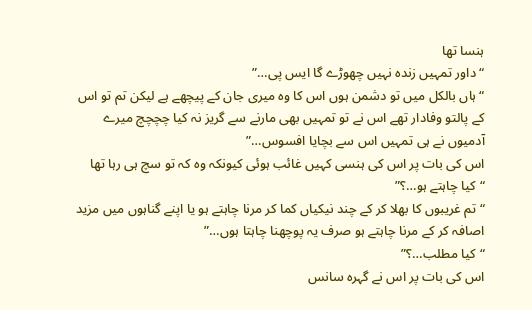ہنسا تها
“داور تمہیں زندہ نہیں چهوڑے گا ایس پی…”
“ہاں بالکل میں تو دشمن ہوں اس کا وہ میری جان کے پیچهے ہے لیکن تم تو اس کے پالتو وفادار تهے اس نے تو تمہیں بهی مارنے سے گریز نہ کیا چچچچ میرے آدمیوں نے ہی تمہیں اس سے بچایا افسوس…”
اس کی بات پر اس کی ہنسی کہیں غائب ہوئی کیونکہ وہ کہ تو سچ ہی رہا تها
“کیا چاہتے ہو…؟”
“تم غریبوں کا بهلا کر کے چند نیکیاں کما کر مرنا چاہتے ہو یا اپنے گناہوں میں مزید اصافہ کر کے مرنا چاہتے ہو صرف یہ پوچهنا چاہتا ہوں…”
“کیا مطلب…؟”
اس کی بات پر اس نے گہرہ سانس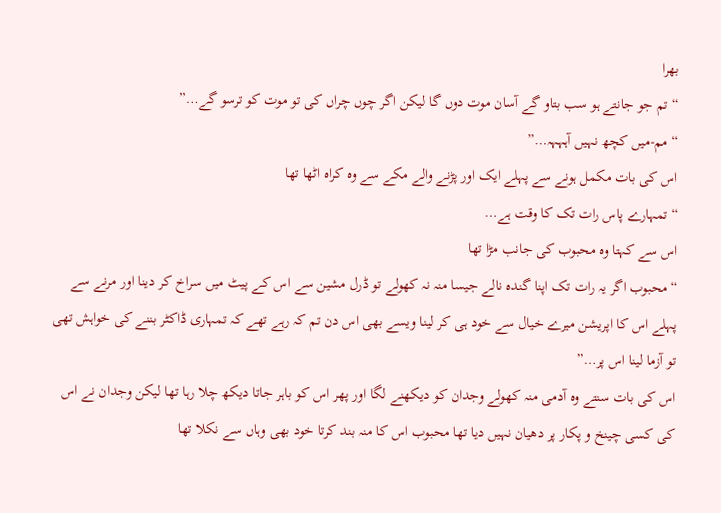بهرا
“تم جو جانتے ہو سب بتاو گے آسان موت دوں گا لیکن اگر چوں چراں کی تو موت کو ترسو گے…”
“مم-میں کچھ نہیں آہہہہ…”
اس کی بات مکمل ہونے سے پہلے ایک اور پڑنے والے مکے سے وہ کراہ اٹها تها
“تمہارے پاس رات تک کا وقت ہے…
اس سے کہتا وہ محبوب کی جانب مڑا تها
“محبوب اگر یہ رات تک اپنا گندہ نالے جیسا منہ نہ کهولے تو ڈرل مشین سے اس کے پیٹ میں سراخ کر دینا اور مرنے سے پہلے اس کا اپریشن میرے خیال سے خود ہی کر لینا ویسے بهی اس دن تم کہ رہے تهے کہ تمہاری ڈاکٹر بننے کی خواہش تهی تو آزما لینا اس پر…”
اس کی بات سنتے وہ آدمی منہ کهولے وجدان کو دیکهنے لگا اور پهر اس کو باہر جاتا دیکھ چلا رہا تها لیکن وجدان نے اس کی کسی چینخ و پکار پر دهیان نہیں دیا تها محبوب اس کا منہ بند کرتا خود بهی وہاں سے نکلا تها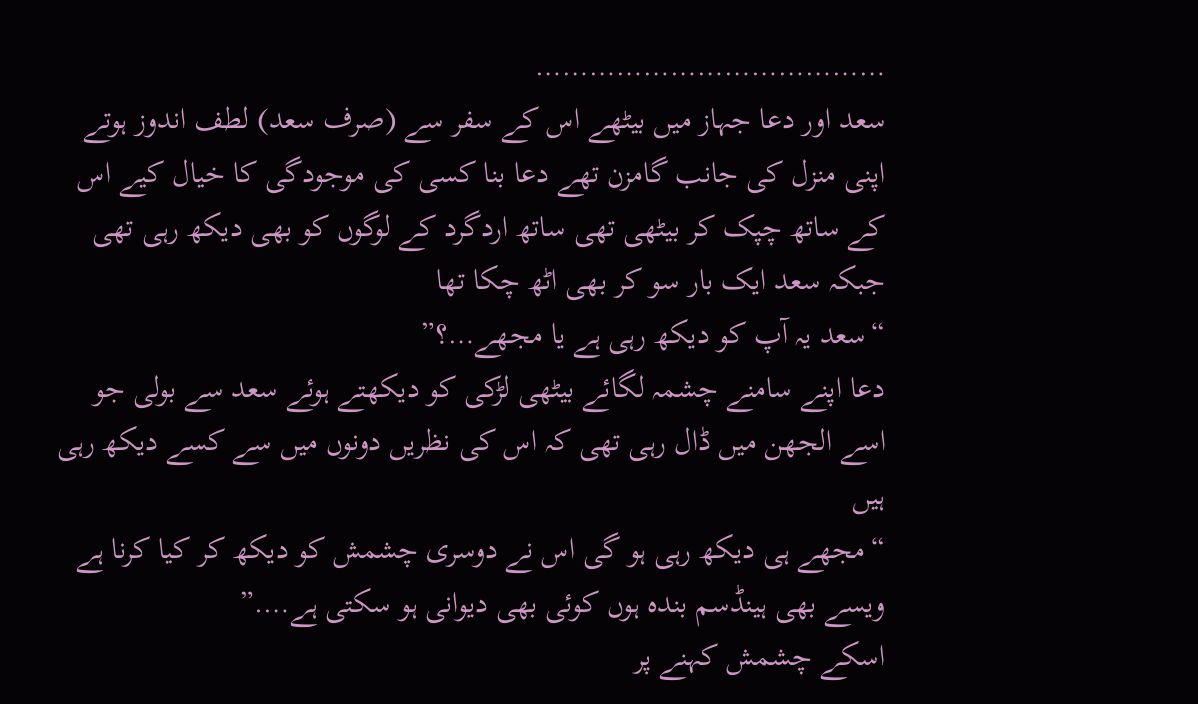…………………………………
سعد اور دعا جہاز میں بیٹهے اس کے سفر سے (صرف سعد) لطف اندوز ہوتے اپنی منزل کی جانب گامزن تهے دعا بنا کسی کی موجودگی کا خیال کیے اس کے ساتھ چپک کر بیٹهی تهی ساتھ اردگرد کے لوگوں کو بهی دیکھ رہی تهی جبکہ سعد ایک بار سو کر بهی اٹھ چکا تها
“سعد یہ آپ کو دیکھ رہی ہے یا مجهے…؟”
دعا اپنے سامنے چشمہ لگائے بیٹهی لڑکی کو دیکهتے ہوئے سعد سے بولی جو اسے الجهن میں ڈال رہی تهی کہ اس کی نظریں دونوں میں سے کسے دیکھ رہی ہیں
“مجهے ہی دیکھ رہی ہو گی اس نے دوسری چشمش کو دیکھ کر کیا کرنا ہے ویسے بهی ہینڈسم بندہ ہوں کوئی بهی دیوانی ہو سکتی ہے….”
اسکے چشمش کہنے پر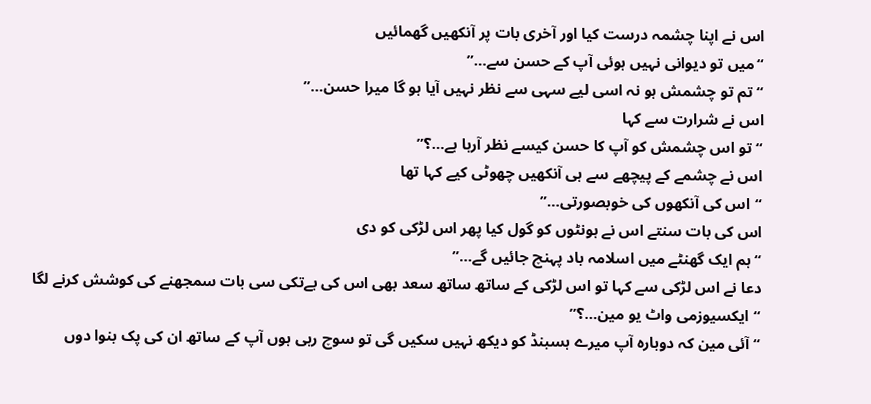اس نے اپنا چشمہ درست کیا اور آخری بات پر آنکهیں گهمائیں
“میں تو دیوانی نہیں ہوئی آپ کے حسن سے…”
“تم تو چشمش ہو نہ اسی لیے سہی سے نظر نہیں آیا ہو گا میرا حسن…”
اس نے شرارت سے کہا
“تو اس چشمش کو آپ کا حسن کیسے نظر آرہا ہے…؟”
اس نے چشمے کے پیچهے سے ہی آنکهیں چهوٹی کیے کہا تها
“اس کی آنکهوں کی خوبصورتی…”
اس کی بات سنتے اس نے ہونٹوں کو گول کیا پهر اس لڑکی کو دی
“ہم ایک گهنٹے میں اسلامہ باد پہنچ جائیں گے…”
دعا نے اس لڑکی سے کہا تو اس لڑکی کے ساتھ ساتھ سعد بهی اس کی بےتکی سی بات سمجهنے کی کوشش کرنے لگا
“ایکسیوزمی واٹ یو مین…؟”
“آئی مین کہ دوبارہ آپ میرے ہسبنڈ کو دیکھ نہیں سکیں گی تو سوچ رہی ہوں آپ کے ساتھ ان کی پک بنوا دوں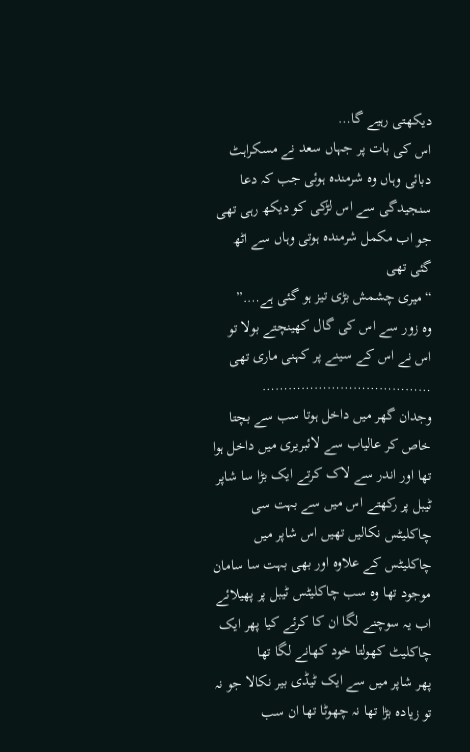دیکهتی رہیے گا…
اس کی بات پر جہاں سعد نے مسکراہٹ دبائی وہاں وہ شرمندہ ہوئی جب کہ دعا سنجیدگی سے اس لڑکی کو دیکھ رہی تهی جو اب مکمل شرمندہ ہوتی وہاں سے اٹھ گئی تهی
“میری چشمش بڑی تیز ہو گئی ہے….”
وہ زور سے اس کی گال کهینچتے بولا تو اس نے اس کے سینے پر کہنی ماری تهی
…………………………………
وجدان گهر میں داخل ہوتا سب سے بچتا خاص کر عالیاب سے لائبریری میں داخل ہوا تها اور اندر سے لاک کرتے ایک بڑا سا شاپر ٹیبل پر رکهتے اس میں سے بہت سی چاکلیٹس نکالیں تهیں اس شاپر میں چاکلیٹس کے علاوہ اور بهی بہت سا سامان موجود تها وہ سب چاکلیٹس ٹیبل پر پهیلائے اب یہ سوچنے لگا ان کا کرئے کیا پهر ایک چاکلیٹ کهولتا خود کهانے لگا تها
پهر شاپر میں سے ایک ٹیڈی بیر نکالا جو نہ تو زیادہ بڑا تها نہ چهوٹا تها ان سب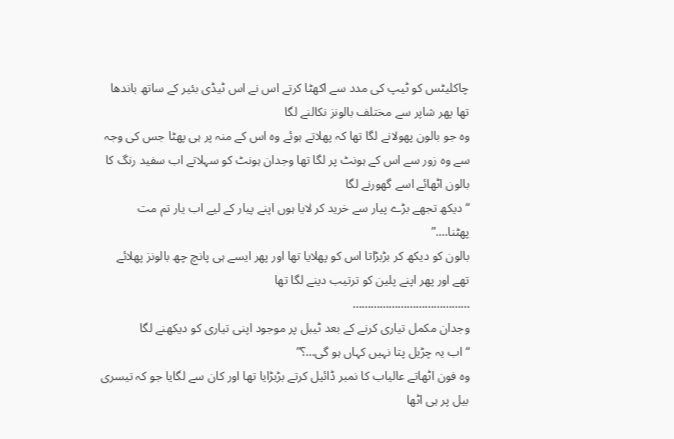چاکلیٹس کو ٹیپ کی مدد سے اکهٹا کرتے اس نے اس ٹیڈی بئیر کے ساتھ باندها تها پهر شاپر سے مختلف بالونز نکالنے لگا
وہ جو بالون پهولانے لگا تها کہ پهلاتے ہوئے وہ اس کے منہ پر ہی پهٹا جس کی وجہ سے وہ زور سے اس کے ہونٹ پر لگا تها وجدان ہونٹ کو سہلاتے اب سفید رنگ کا بالون اٹهائے اسے گهورنے لگا
“دیکھ تجهے بڑے پیار سے خرید کر لایا ہوں اپنے پیار کے لیے اب یار تم مت پهٹنا….”
بالون کو دیکھ کر بڑبڑاتا اس کو پهلایا تها اور پهر ایسے ہی پانچ چھ بالونز پهلائے تهے اور پهر اپنے پلین کو ترتیب دینے لگا تها
…………………………………
وجدان مکمل تیاری کرنے کے بعد ٹیبل پر موجود اپنی تیاری کو دیکهنے لگا
“اب یہ چڑیل پتا نہیں کہاں ہو گی…؟”
وہ فون اٹهاتے عالیاب کا نمبر ڈائیل کرتے بڑبڑایا تها اور کان سے لگایا جو کہ تیسری بیل پر ہی اٹها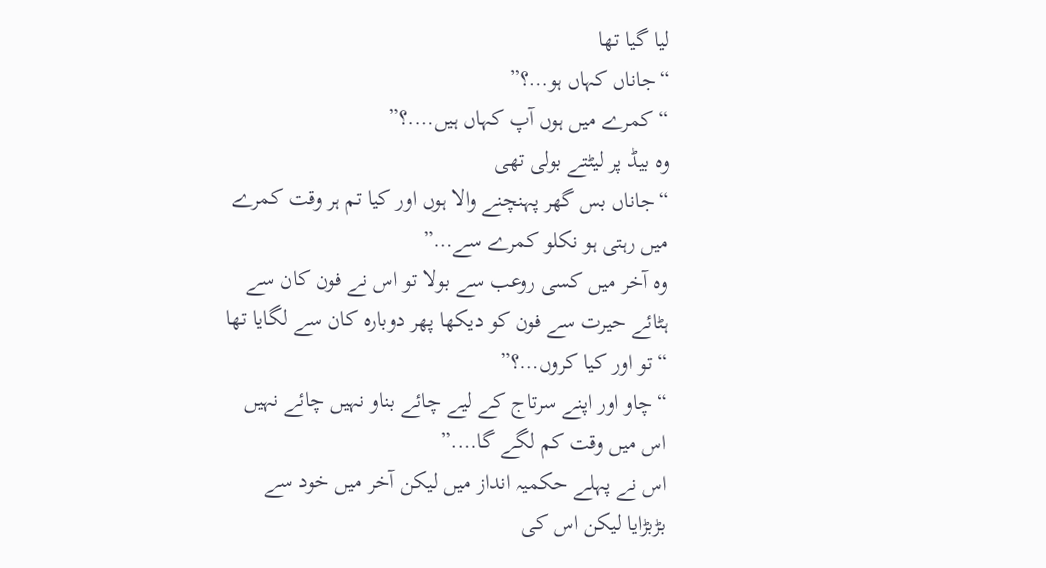لیا گیا تها
“جاناں کہاں ہو…؟”
“کمرے میں ہوں آپ کہاں ہیں….؟”
وہ بیڈ پر لیٹتے بولی تهی
“جاناں بس گهر پہنچنے والا ہوں اور کیا تم ہر وقت کمرے میں رہتی ہو نکلو کمرے سے…”
وہ آخر میں کسی روعب سے بولا تو اس نے فون کان سے ہٹائے حیرت سے فون کو دیکها پهر دوبارہ کان سے لگایا تها
“تو اور کیا کروں…؟”
“چاو اور اپنے سرتاج کے لیے چائے بناو نہیں چائے نہیں اس میں وقت کم لگے گا….”
اس نے پہلے حکمیہ انداز میں لیکن آخر میں خود سے بڑبڑایا لیکن اس کی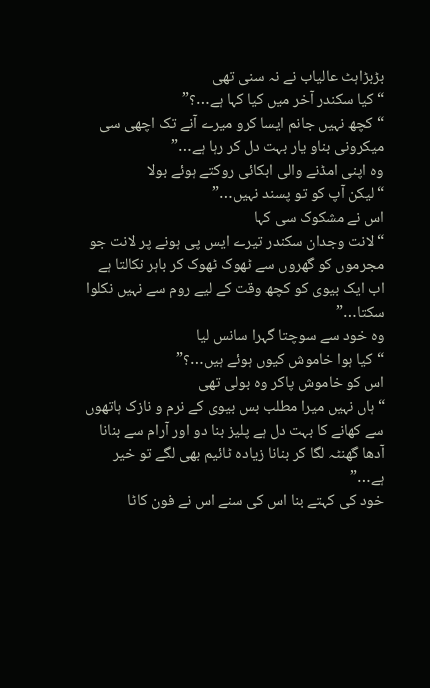بڑبڑاہٹ عالیاب نے نہ سنی تهی
“کیا سکندر آخر میں کیا کہا ہے…؟”
“کچھ نہیں جانم ایسا کرو میرے آنے تک اچهی سی میکرونی بناو یار بہت دل کر رہا ہے…”
وہ اپنی امڈنے والی ابکائی روکتے ہوئے بولا
“لیکن آپ کو تو پسند نہیں…”
اس نے مشکوک سی کہا
“لانت وجدان سکندر تیرے ایس پی ہونے پر لانت جو مجرموں کو گهروں سے ٹهوک ٹهوک کر باہر نکالتا ہے اب ایک بیوی کو کچھ وقت کے لیے روم سے نہیں نکلوا سکتا…”
وہ خود سے سوچتا گہرا سانس لیا
“کیا ہوا خاموش کیوں ہوئے ہیں…؟”
اس کو خاموش پاکر وہ بولی تهی
“ہاں نہیں میرا مطلب بس بیوی کے نرم و نازک ہاتهوں سے کهانے کا بہت دل ہے پلیز بنا دو اور آرام سے بنانا آدها گهنٹہ لگا کر بنانا زیادہ ٹائیم بهی لگے تو خیر ہے…”
خود کی کہتے بنا اس کی سنے اس نے فون کاٹا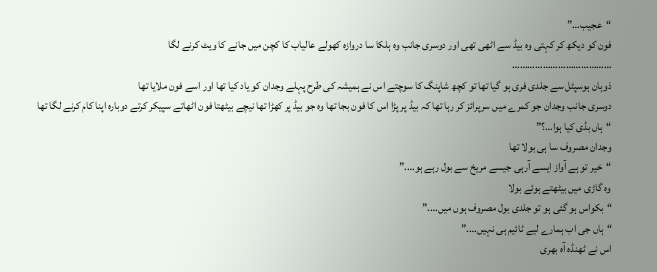“عجیب…”
فون کو دیکھ کر کہتی وہ بیڈ سے اٹهی تهی اور دوسری جانب وہ ہلکا سا دروازہ کهولے عالیاب کا کچن میں جانے کا ویٹ کرنے لگا
…………………………………
ذوہان ہوسپٹل سے جلدی فری ہو گیا تها تو کچھ شاپنگ کا سوچتے اس نے ہمیشہ کی طرح پہلے وجدان کو یاد کیا تها اور اسے فون ملایا تها
دوسری جانب وجدان جو کمرے میں سرپرائز کر رہا تها کہ بیڈ پر پڑا اس کا فون بجا تها وہ جو بیڈ پر کهڑا تها نیچے بیٹهتا فون اٹهاتے سپیکر کرتے دوبارہ اپنا کام کرنے لگا تها
“ہاں بڈی کیا ہوا…؟”
وجدان مصروف سا ہی بولا تها
“خیر تو ہے آواز ایسے آرہی جیسے مریخ سے بول رہے ہو….”
وہ گاڑی میں بیٹهتے ہوئے بولا
“بکواس ہو گئی ہو تو جلدی بول مصروف ہوں میں….”
“ہاں جی اب ہمارے لیے ٹائیم ہی نہیں….”
اس نے ٹهنڈہ آہ بهری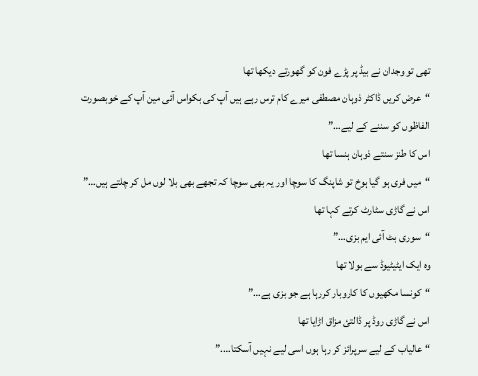تهی تو وجدان نے بیڈ پر پڑے فون کو گهورتے دیکها تها
“عرض کریں ڈاکٹر ذوہان مصطفی میرے کام ترس رہے ہیں آپ کی بکواس آئی مین آپ کے خوبصورت الفاظوں کو سننے کے لیے…”
اس کا طنز سنتے ذوہان ہنسا تها
“میں فری ہو گیا ہوخ تو شاپنگ کا سوچا اور یہ بهی سوچا کہ تجهے بهی بلا لوں مل کر چلتے ہیں…”
اس نے گاڑی سٹارٹ کرتے کہا تها
“سوری بٹ آئی ایم بزی…”
وہ ایک ایٹیٹیوڈ سے بولا تها
“کونسا مکهیوں کا کاروبار کررہا ہے جو بزی ہے…”
اس نے گاڑی روڈ پر ڈالتئ مزاق اڑایا تها
“عالیاب کے لیے سرپرائز کر رہا ہوں اسی لیے نہیں آسکتا….”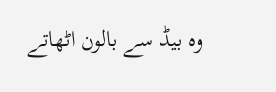وہ بیڈ سے بالون اٹهاتے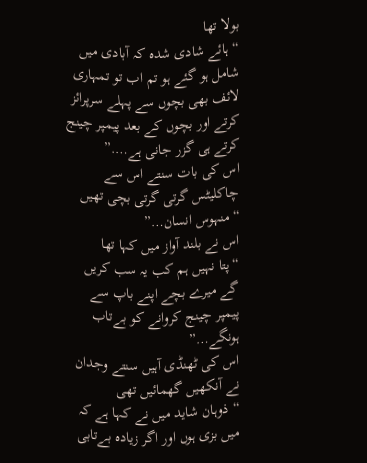بولا تها
“ہائے شادی شدہ کہ آبادی میں شامل ہو گئے ہو تم اب تو تمہاری لائف بهی بچوں سے پہلے سرپرائز کرتے اور بچوں کے بعد پیمپر چینج کرتے ہی گزر جانی ہے….”
اس کی بات سنتے اس سے چاکلیٹس گرتی گرتی بچی تهیں
“منہوس انسان…”
اس نے بلند آواز میں کہا تها
“پتا نہیں ہم کب یہ سب کریں گے میرے بچے اپنے باپ سے پیمپر چینج کروانے کو بےتاب ہونگے…”
اس کی ٹهنڈی آہیں سنتے وجدان نے آنکهیں گهمائیں تهی
“ذوہان شاید میں نے کہا ہے کہ میں بزی ہوں اور اگر زیادہ بےتابی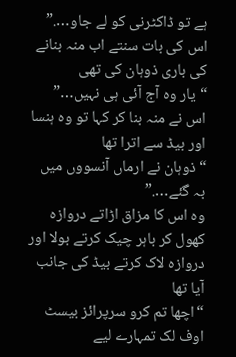ہے تو ڈاکٹرنی کو لے جاو….”
اس کی بات سنتے اب منہ بنانے کی باری ذوہان کی تهی
“یار وہ آج آئی ہی نہیں…”
اس نے منہ بنا کر کہا تو وہ ہنسا اور بیڈ سے اترا تها
“ذوہان نے ارماں آنسووں میں بہ گئے….”
وہ اس کا مزاق اڑاتے دروازہ کهول کر باہر چیک کرتے بولا اور دروازہ لاک کرتے بیڈ کی جانب آیا تها
“اچها تم کرو سرپرائز بیسٹ اوف لک تمہارے لیے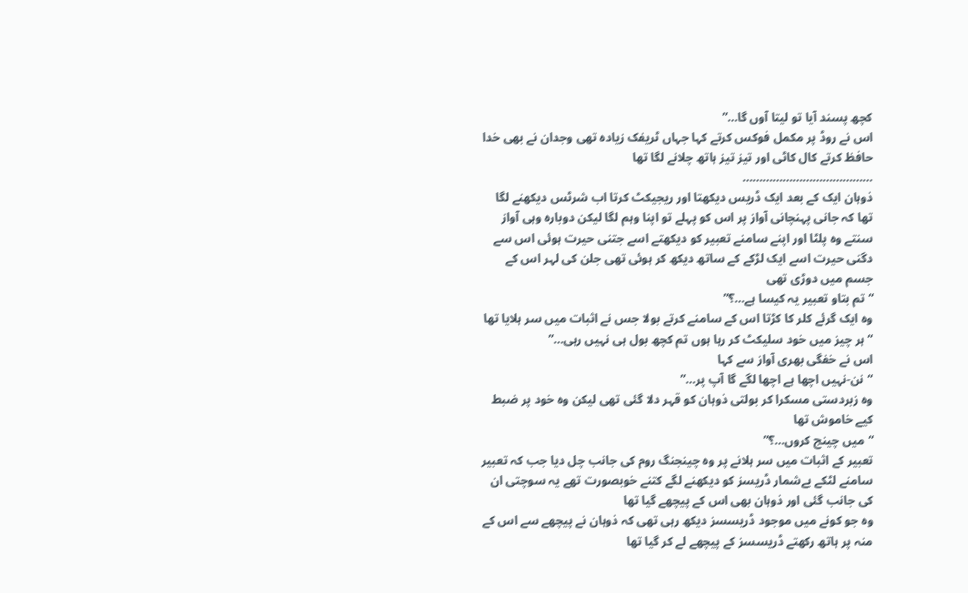کچھ پسند آیا تو لیتا آوں گا…”
اس نے روڈ پر مکمل فوکس کرتے کہا جہاں ٹریفک زیادہ تهی وجدان نے بهی خدا حافظ کرتے کال کاٹی اور تیز تیز ہاتھ چلانے لگا تها
…………………………………
ذوہان ایک کے بعد ایک ڈریس دیکهتا اور ریجیکٹ کرتا اب شرٹس دیکهنے لگا تها کہ جانی پہنچانی آواز پر اس کو پہلے تو اپنا وہم لگا لیکن دوبارہ وہی آواز سنتے وہ پلٹا اور اپنے سامنے تعبیر کو دیکهتے اسے جتنی حیرت ہوئی اس سے دگنی حیرت اسے ایک لڑکے کے ساتھ دیکھ کر ہوئی تهی جلن کی لہر اس کے جسم میں دوڑی تهی
“تم بتاو تعبیر یہ کیسا ہے…؟”
وہ ایک گرئے کلر کا کڑتا اس کے سامنے کرتے بولا جس نے اثبات میں سر ہلایا تها
“ہر چیز میں خود سلیکٹ کر رہا ہوں تم کچھ بول ہی نہیں رہی…”
اس نے خفگی بهری آواز سے کہا
“نن-نہیں اچها ہے اچها لگے گا آپ پر…”
وہ زبردستی مسکرا کر بولتی ذوہان کو قہر دلا گئی تهی لیکن وہ خود پر ضبط کیے خاموش تها
“میں چینج کروں…؟”
تعبیر کے اثبات میں سر ہلانے پر وہ چینجنگ روم کی جانب چل دیا جب کہ تعبیر سامنے لٹکے بےشمار ڈریسز کو دیکهنے لگے کتنے خوبصورت تهے یہ سوچتی ان کی جانب گئی اور ذوہان بهی اس کے پیچهے گیا تها
وہ جو کونے میں موجود ڈریسسز دیکھ رہی تهی کہ ذوہان نے پیچهے سے اس کے منہ پر ہاتھ رکهتے ڈریسسز کے پیچهے لے کر گیا تها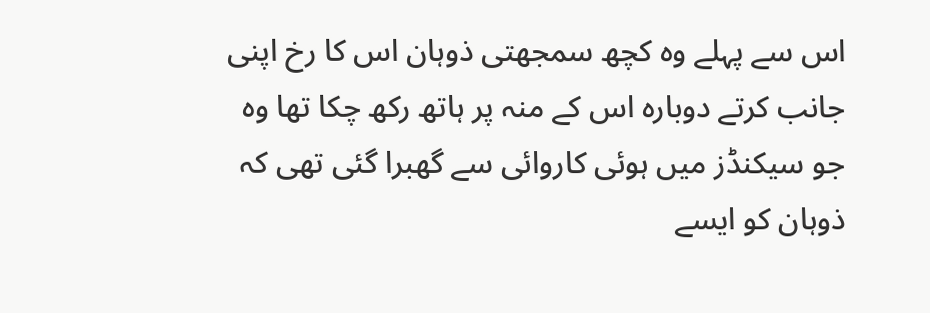اس سے پہلے وہ کچھ سمجهتی ذوہان اس کا رخ اپنی جانب کرتے دوبارہ اس کے منہ پر ہاتھ رکھ چکا تها وہ جو سیکنڈز میں ہوئی کاروائی سے گهبرا گئی تهی کہ ذوہان کو ایسے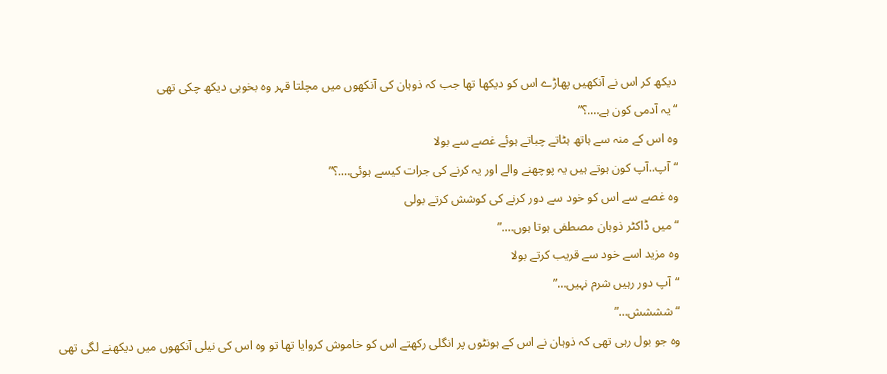دیکھ کر اس نے آنکهیں پهاڑے اس کو دیکها تها جب کہ ذوہان کی آنکهوں میں مچلتا قہر وہ بخوبی دیکھ چکی تهی
“یہ آدمی کون ہے….؟”
وہ اس کے منہ سے ہاتھ ہٹاتے چباتے ہوئے غصے سے بولا
“آپ..آپ کون ہوتے ہیں یہ پوچهنے والے اور یہ کرنے کی جرات کیسے ہوئی….؟”
وہ غصے سے اس کو خود سے دور کرنے کی کوشش کرتے بولی
“میں ڈاکٹر ذوہان مصطفی ہوتا ہوں….”
وہ مزید اسے خود سے قریب کرتے بولا
“آپ دور رہیں شرم نہیں…”
“شششش…”
وہ جو بول رہی تهی کہ ذوہان نے اس کے ہونٹوں پر انگلی رکهتے اس کو خاموش کروایا تها تو وہ اس کی نیلی آنکهوں میں دیکهنے لگی تهی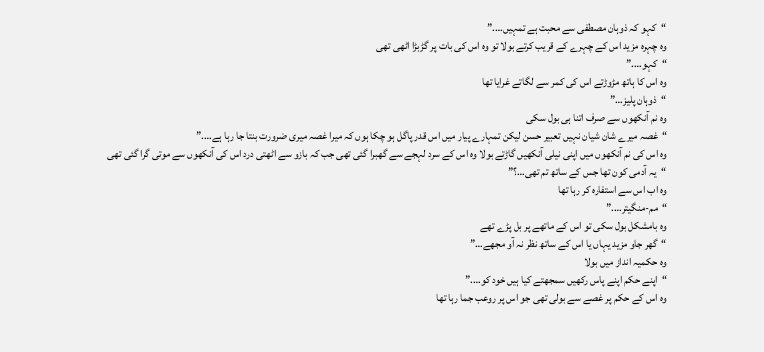“کہو کہ ذوہان مصطفی سے محبت ہے تمہیں….”
وہ چہرہ مزید اس کے چہرے کے قریب کرتے بولا تو وہ اس کی بات پر گڑبڑا اٹهی تهی
“کہو….”
وہ اس کا ہاتھ مڑوڑتے اس کی کمر سے لگاتے غرایا تها
“ذوہان پلیز…”
وہ نم آنکهوں سے صرف اتنا ہی بول سکی
“غصہ میرے شان شیان نہیں تعبیر حسن لیکن تمہارے پیار میں اس قدر پاگل ہو چکا ہوں کہ میرا غصہ میری ضرورت بنتا جا رہا ہے….”
وہ اس کی نم آنکهوں میں اپنی نیلی آنکهیں گاڑتے بولا وہ اس کے سرد لہجے سے گهبرا گئی تهی جب کہ بازو سے اٹهتی درد اس کی آنکهوں سے موتی گرا گئی تهی
“یہ آدمی کون تها جس کے ساتھ تم تهی…؟”
وہ اب اس سے استفارہ کر رہا تها
“مم-منگیتر….”
وہ بامشکل بول سکی تو اس کے ماتهے پر بل پڑے تهے
“گهر جاو مزید یہاں یا اس کے ساتھ نظر نہ آو مجهے…”
وہ حکمیہ انداز میں بولا
“اپنے حکم اپنے پاس رکهیں سمجهتے کیا ہیں خود کو….”
وہ اس کے حکم پر غصے سے بولی تهی جو اس پر روعب جما رہا تها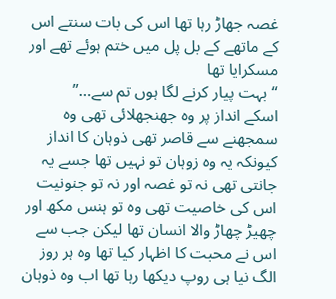غصہ جهاڑ رہا تها اس کی بات سنتے اس کے ماتهے کے بل پل میں ختم ہوئے تهے اور مسکرایا تها
“بہت پیار کرنے لگا ہوں تم سے…”
اسکے انداز پر وہ جهنجهلائی تهی وہ سمجهنے سے قاصر تهی ذوہان کا انداز کیونکہ یہ وہ زوہان تو نہیں تها جسے یہ جانتی تهی نہ تو غصہ اور نہ تو جنونیت اس کی خاصیت تهی وہ تو ہنس مکھ اور چهیڑ چهاڑ والا انسان تها لیکن جب سے اس نے محبت کا اظہار کیا تها وہ ہر روز الگ نیا ہی روپ دیکها رہا تها اب وہ ذوہان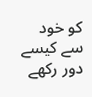کو خود سے کیسے دور رکهے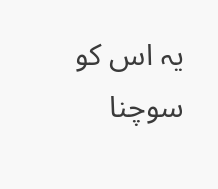یہ اس کو سوچنا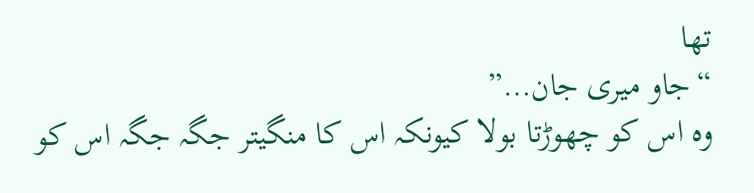تها
“جاو میری جان…”
وہ اس کو چهوڑتا بولا کیونکہ اس کا منگیتر جگہ جگہ اس کو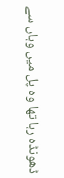ڈهونڈه رہا تها وہ پل میں وہاں سے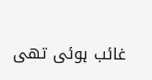غائب ہوئی تهی